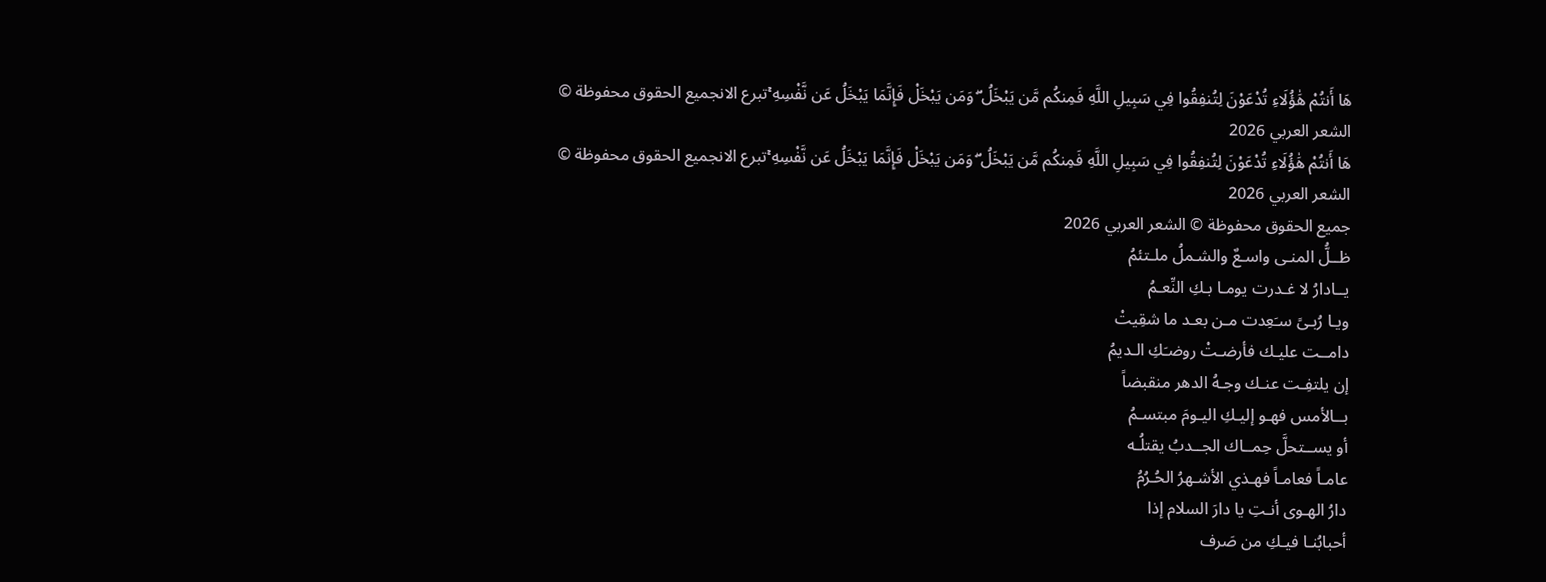هَا أَنتُمْ هَٰؤُلَاءِ تُدْعَوْنَ لِتُنفِقُوا فِي سَبِيلِ اللَّهِ فَمِنكُم مَّن يَبْخَلُ ۖ وَمَن يَبْخَلْ فَإِنَّمَا يَبْخَلُ عَن نَّفْسِهِ ۚتبرع الانجميع الحقوق محفوظة © الشعر العربي 2026
هَا أَنتُمْ هَٰؤُلَاءِ تُدْعَوْنَ لِتُنفِقُوا فِي سَبِيلِ اللَّهِ فَمِنكُم مَّن يَبْخَلُ ۖ وَمَن يَبْخَلْ فَإِنَّمَا يَبْخَلُ عَن نَّفْسِهِ ۚتبرع الانجميع الحقوق محفوظة © الشعر العربي 2026
جميع الحقوق محفوظة © الشعر العربي 2026
ظــلُّ المنـى واسـعٌ والشـملُ ملـتئمُ
يــادارُ لا غـدرت يومـا بـكِ النِّعـمُ
ويـا رُبـىً سـَعِدت مـن بعـد ما شقِيتْ
دامــت عليـك فأرضـتْ روضـَكِ الـديمُ
إن يلتفِـت عنـك وجـهُ الدهر منقبضاً
بــالأمس فهـو إليـكِ اليـومَ مبتسـمُ
أو يســتحلَّ حِمــاك الجــدبُ يقتلُـه
عامـاً فعامـاً فهـذي الأشـهرُ الحُـرُمُ
دارُ الهـوى أنـتِ يا دارَ السلام إذا
أحبابُنـا فيـكِ من صَرف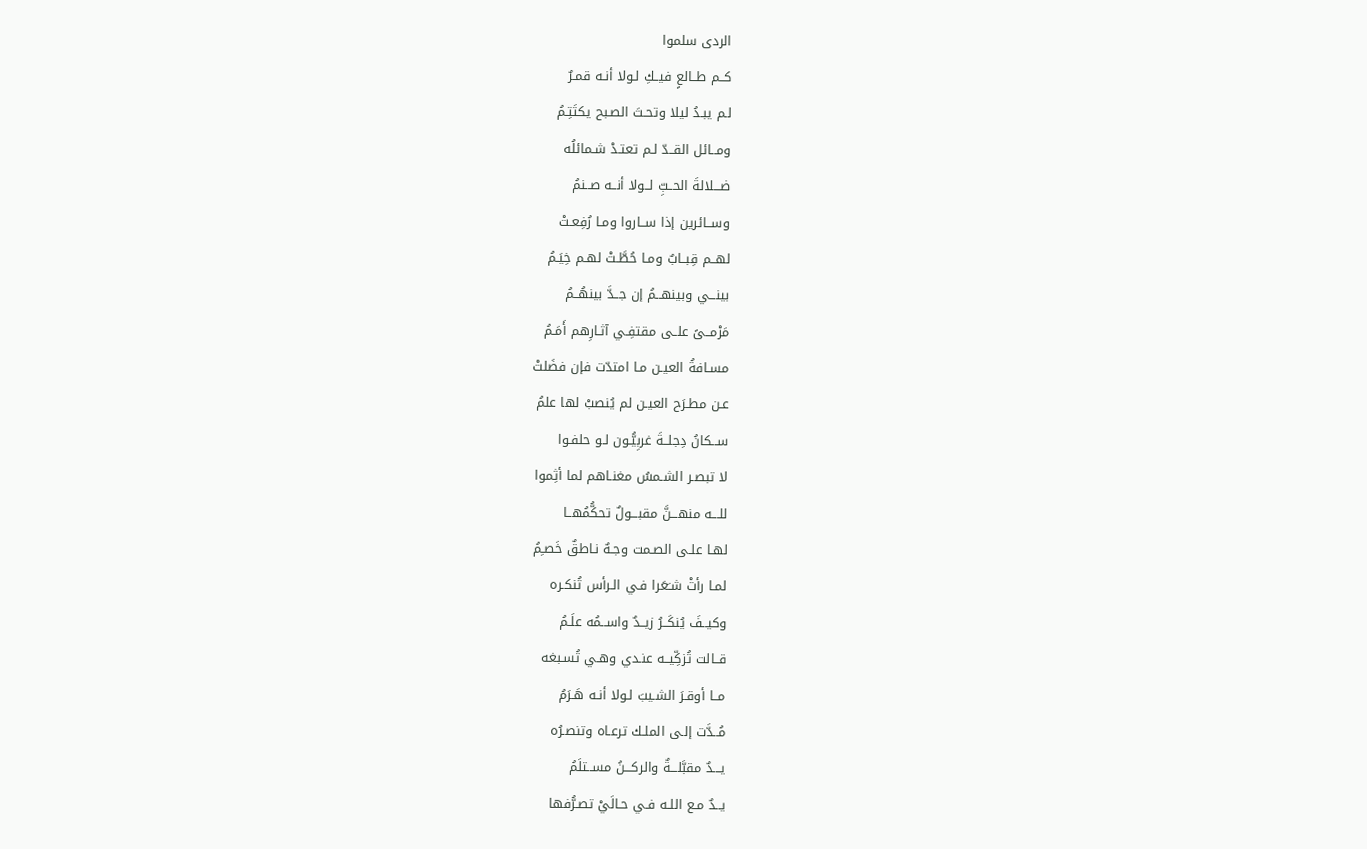الردى سلموا
كــم طــالعٍ فيــكِ لـولا أنـه قمـرٌ
لـم يبـدُ ليلا وتحـتَ الصـبح يكتَتِـمُ
ومــائل القــدّ لـم تعتـدْ شـمائلُه
ضـــلالةَ الحــبِّ لــولا أنــه صــنمُ
وســائرين إذا ســاروا ومـا رُفِعـتْ
لهــم قِبــابٌ ومـا حُطَّـتْ لهـم خِيَـمُ
بينـــي وبينهــمُ إن جــدَّ بينهُــمُ
مَرْمــىً علــى مقتفِـي آثـارِهم أَمَـمُ
مسـافةُ العيـن مـا امتدّت فإن فضَلتْ
عـن مطـرَح العيـن لم يُنصبْ لها علمُ
ســكانُ دِجلــةَ غربِيُّـون لـو حلفـوا
لا تبصـر الشـمسُ مغنـاهم لما أثِموا
للـــه منهـــنَّ مقبـــولٌ تحكُّمُهــا
لهـا علـى الصـمت وجـهٌ نـاطقٌ خَصـِمُ
لمـا رأتْ شـَعَرا فـي الـرأس تُنكـره
وكيــفَ يُنكَــرُ زيــدٌ واســمُه علَـمُ
قــالت تُزكِّيــه عنـدي وهـي تُسـبغه
مــا أوقـرَ الشـيبَ لـولا أنـه هَـرَمُ
مُــدَّت إلـى الملـك ترعـاه وتنصـرُه
يـــدٌ مقبَّلـــةٌ والركـــنُ مســتلَمُ
يــدٌ مـع اللـه فـي حـالَيْ تصـرُّفها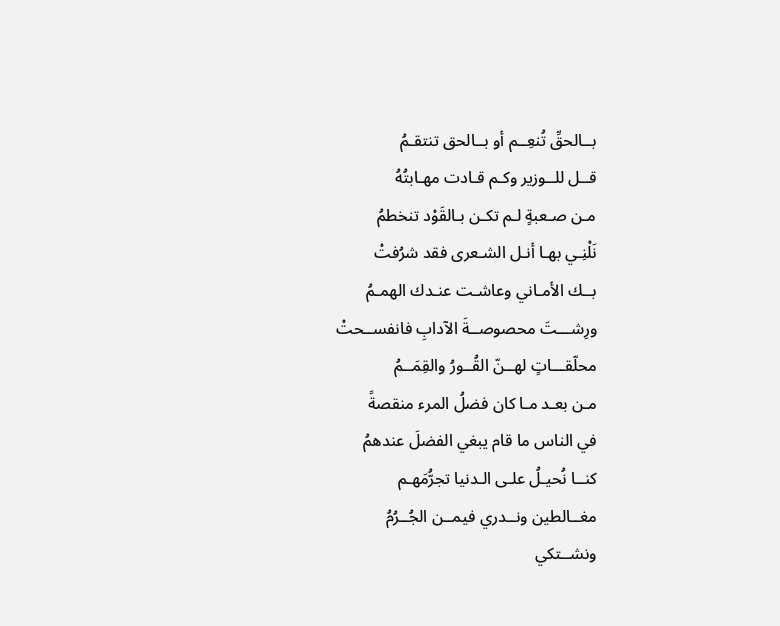بــالحقِّ تُنعِــم أو بــالحق تنتقـمُ
قــل للــوزير وكـم قـادت مهـابتُهُ
مـن صـعبةٍ لـم تكـن بـالقَوْد تنخطمُ
نَلْنِـي بهـا أنـل الشـعرى فقد شرُفتْ
بــك الأمـاني وعاشـت عنـدك الهمـمُ
ورِشـــتَ محصوصــةَ الآدابِ فانفســحتْ
محلّقـــاتٍ لهــنّ القُــورُ والقِمَــمُ
مـن بعـد مـا كان فضلُ المرء منقصةً
في الناس ما قام يبغي الفضلَ عندهمُ
كنــا نُحيـلُ علـى الـدنيا تجرُّمَهـم
مغــالطين ونــدري فيمــن الجُــرُمُ
ونشــتكي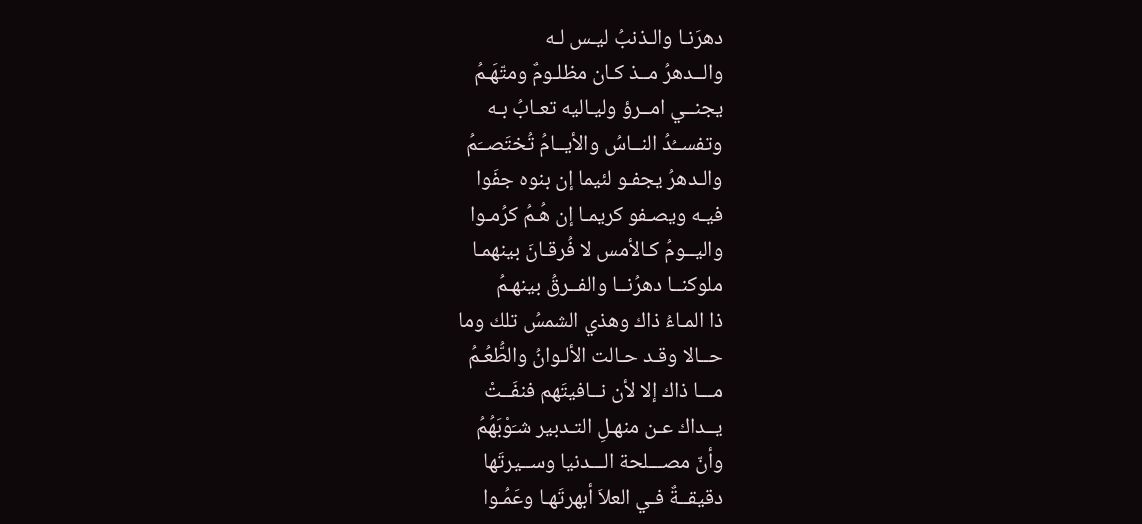دهرَنـا والـذنبُ ليـس لـه
والــدهرُ مــذ كـان مظلـومٌ ومتّهَـمُ
يجنــي امــرؤ وليـاليه تعـابُ بـه
وتفســُدُ النــاسُ والأيــامُ تُختَصــَمُ
والـدهرُ يجفـو لئيما إن بنوه جفَوا
فيـه ويصـفو كريمـا إن هُـمُ كرُمـوا
واليــومُ كـالأمس لا فُرقـانَ بينهمـا
ملوكنــا دهرُنــا والفــرقُ بينهـمُ
ذا المـاءُ ذاك وهذي الشمسُ تلك وما
حــالا وقـد حـالت الألـوانُ والطُّعُـمُ
مـــا ذاك إلا لأن نــافيتَهم فنفَــتْ
يــداك عـن منهـلِ التـدبير شـَوْبَهُمُ
وأنّ مصـــلحة الـــدنيا وســيرتَها
دقيقــةٌ فـي العلاَ أبهرتَهـا وعَمُـوا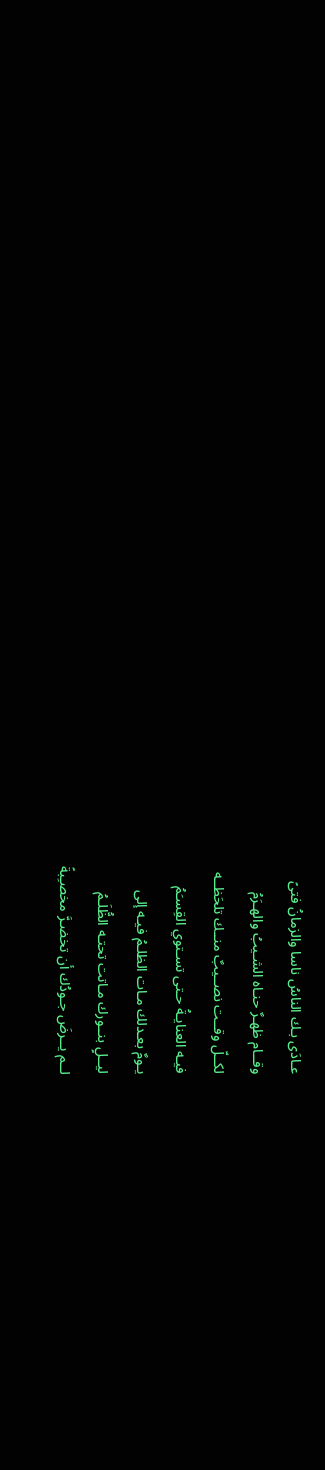عـادَى بـك الناسُ ناسا والزمانُ فتىً
وقــام ظهـرٌ حنـاه الشـيبُ والهـرَمُ
لكــلّ وقــت نصــيبٌ منــك تلحَظــه
فيـه العنايـةُ حـتى تسـتوي القِسـَمُ
يـومٌ بعـدلك مـات الظلـمُ فيـه إلى
ليــلٍ بنــورك مـاتت تحتـه الظُّلَـمُ
لــم يــرضَ جـودُك أن تخضـرَّ مخصـِبةً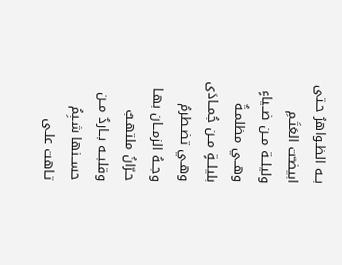بــه الظـواهرُ حـتى ابيضـّت العَتَـمِ
وليلــة مــن ضــياءٍ وهــي مظلمـةٌ
بليلــةٍ مــن جُمــادَى وهـي تضـطرمُ
وجــهُ الزمــان بهـا حـرّانُ ملتهـبٌ
وقلبــه بــاردٌ مــن حســنها شـبِمُ
تـاهت علـى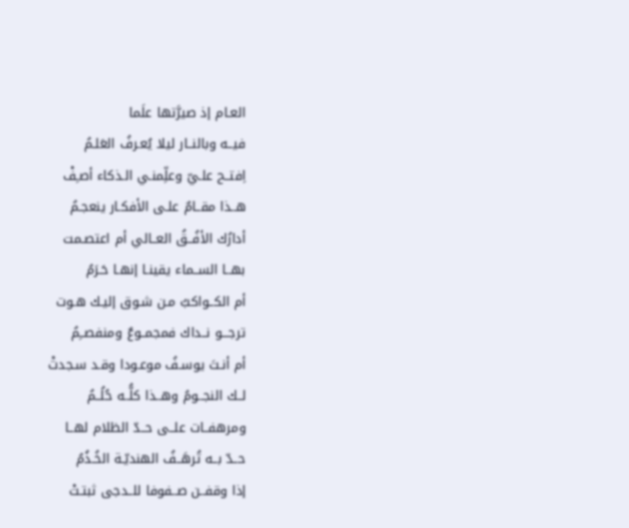العـام إذ صيرَّتها علَما
فيــه وبالنــار ليلا يُعـرفُ العَلـمُ
اِفتــح علـيّ وعلِّمنـي الـذكاء أصـِفْ
هــذا مقــامٌ علـى الأفكـار ينعجـمُ
أدارُك الأفُــقُ العــالي أم اعتصـمت
بهــا الســماء يقينـا إنهـا حَـرَمُ
أم الكــواكبُ مـن شـوق إليـك هـوت
ترجـــو نــداك فمجمــوعٌ ومنفصــِمُ
أم أنـتَ يوسـفُ موعـودا وقـد سـجدتْ
لــك النجــومُ وهــذا كلُّــه حُلُــمُ
ومرهفــات علــى حــدّ الظلام لهــا
حــدّ بــه تُرهَــفُ الهنديّـة الخُـذُمُ
إذا وقفــن صــفوفا للــدجى ثبتـتْ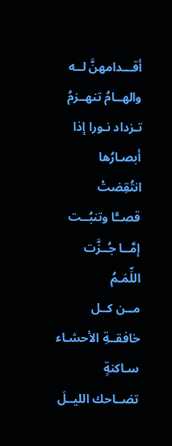أقـــدامهنَّ لــه والهــامُ تنهــزمُ
تـزداد نـورا إذا أبصـارُها انتُقِضتْ
قصــًّا وتنبُــت إمَّــا جُــزَّت اللِّمَـمُ
مــن كــل خافقــةِ الأحشـاء سـاكنةٍ
تضــاحك الليــلَ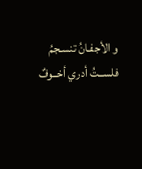و الأجفـانُ تنسـجمُ
فلســتُ أدري أخــوفٌ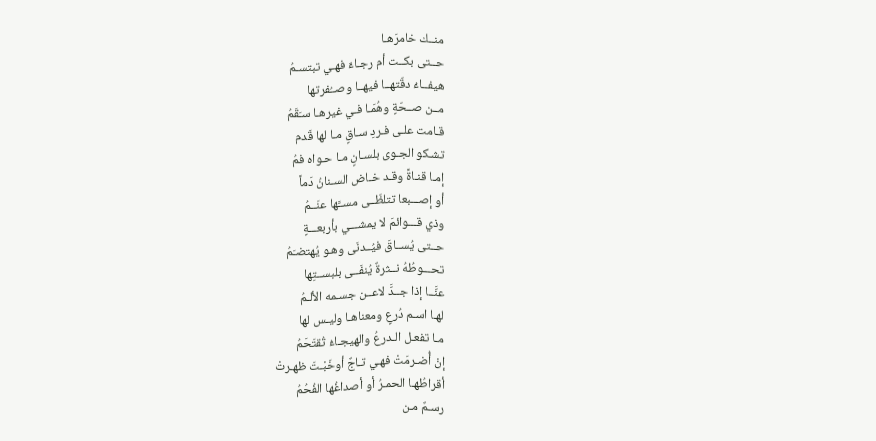منــك خامرَهـا
حــتى بكــت أم رجـاءٌ فهـي تبتسـمُ
هيفــاءُ دقّتهــا فيهــا وصــُفرتها
مــن صــحّةٍ وهُمَـا فـي غيرهـا سـَقَمُ
قـامت علـى فـردِ سـاقٍ مـا لها قَدم
تشـكو الجـوى بلسـانٍ مـا حـواه فمُ
إمـا قنـاةً وقـد خـاض السـنانُ دَماً
أو إصـــبعا تتلظّــى مســَّها عنَــمُ
وذي قـــوائمَ لا يمشـــي بأربعـــةٍ
حــتى يُســاقَ فيُــدنَى وهـو يُهتضـَمُ
تحـــوطُهُ نــثرةٌ يُنفَــى بلبســتِها
عنَّــا إذا جــدَّ لاعــن جسـمه الألـمُ
لهـا اسـم دُرعٍ ومعناهـا وليـس لها
مـا تفعـل الـدرعُ والهيجـاءُ تُقتَحَمُ
إنْ أُضـرمَتْ فهـي تـاجٌ أوخَبْـتَ ظهـرتْ
أقراطُهـا الحمـرُ أو أصداغُها الفُحُمُ
رسـمٌ مـن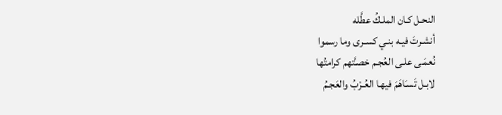النحـل كـان الملـكُ عطَّله
أنشـرتَ فيـه بنـي كسـرى وما رسموا
نُعمَـى علـى العُجـم خصـَّتهم كرامتُها
لابـل تَسـَاهَمَ فيهـا العُـرْبُ والعَجـمُ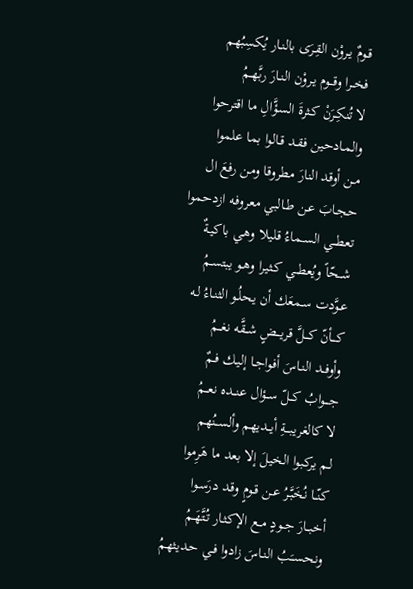قـومٌ يـروْن القِـرَى بالنـار يُكسِبُهم
فخــرا وقــوم يـروْن النـارَ ربَّهـمُ
لا تُنكِـرَنْ كـثرةَ السؤَّالِ ما اقترحوا
والمـادحين فقـد قـالوا بما علموا
مـن أوقد النارَ مطروقا ومن رفعَ ال
حجـابَ عـن طـالبي معروفـه ازدحموا
تعطــي الســماءُ قليلا وهـي باكيـةٌ
شــحّاً ويُعطــي كـثيرا وهـو يبتسـمُ
عـوَّدت سـمعَك أن يحلُـو الثنـاءُ لـه
كـــأنّ كـــلَّ قريـــضٍ شــقَّه نغــمُ
وأوفــد النـاسَ أفواجـا إليـك فـمٌ
جـــوابُ كــلّ ســؤال عنــده نعــمُ
لا كالغريبـــةِ أيــديهم وألســنُهم
لـم يركبوا الخيلَ إلا بعد ما هَرِموا
كنّــا نُخَبَّـرُ عـن قـومٍ وقـد درَسـوا
أخبــارَ جــودٍ مــع الإكثـار تُتَّهَـمُ
ونحســَبُ النـاسَ زادوا فـي حـديثهمُ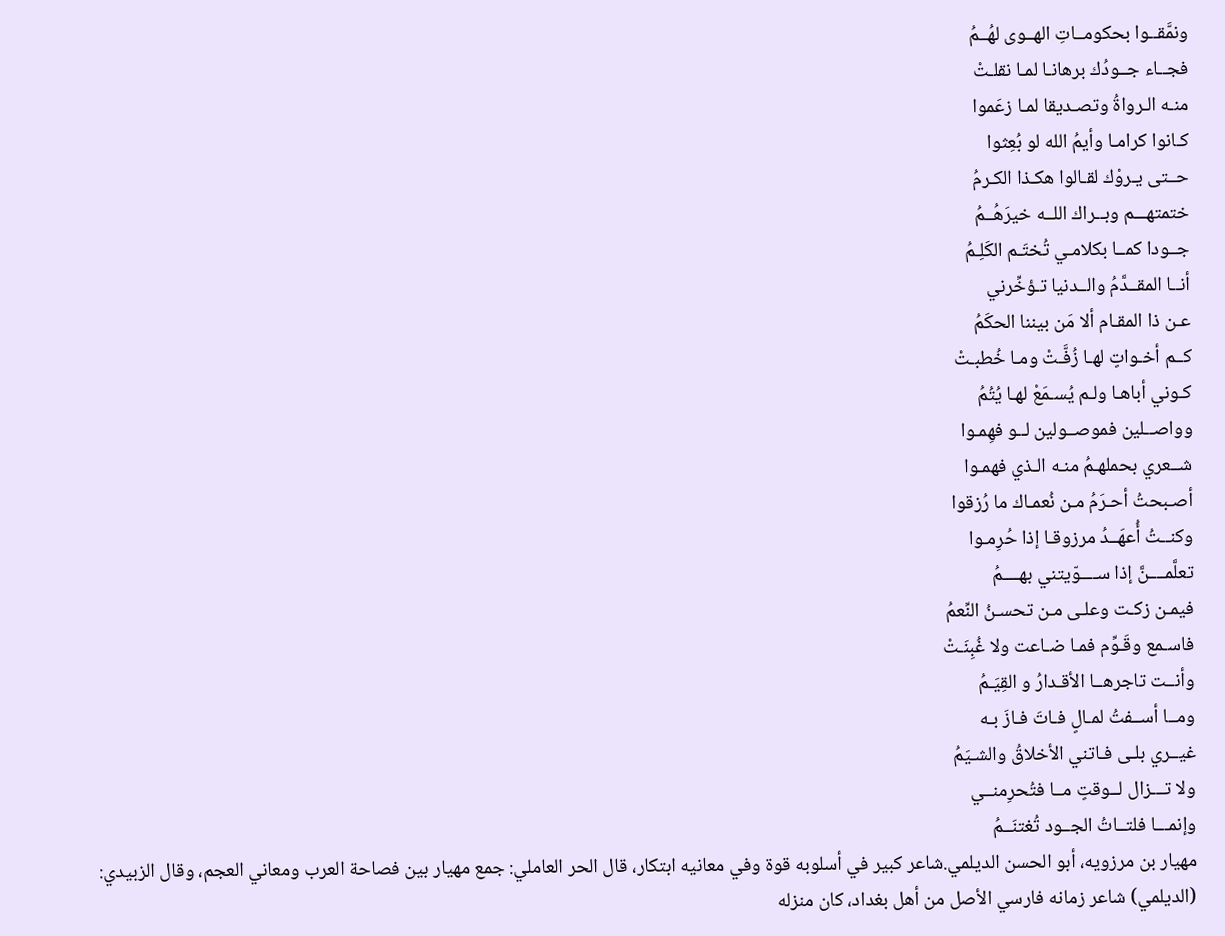ونمَّقــوا بحكومــاتِ الهــوى لهُــمُ
فجــاء جــودُك برهانـا لمـا نقلـتْ
منـه الـرواةُ وتصـديقا لمـا زعَموا
كـانوا كرامـا وأيمُ الله لو بُعِثوا
حــتى يـروْك لقـالوا هكـذا الكـرمُ
ختمتهـــم وبــراك اللــه خيرَهُــمُ
جــودا كمــا بكلامـي تُختَـم الكَلِـمُ
أنــا المقــدَّمُ والــدنيا تـؤخِّرني
عـن ذا المقـام ألا مَن بيننا الحكَمُ
كــم أخـواتٍ لهـا زُفَّـتْ ومـا خُطبـتْ
كـوني أباهـا ولـم يُسـمَعْ لهـا يُتُمُ
وواصــلين فموصــولين لــو فهِمـوا
شــعري بحملهـمُ منـه الـذي فهمـوا
أصـبحتُ أحـرَمُ مـن نُعمـاك ما رُزقوا
وكنــتُ أُعهَــدُ مرزوقـا إذا حُرِمـوا
تعلَّمــــنَّ إذا ســــوّيتني بهــــمُ
فيمـن زكـت وعلـى مـن تحسـنُ النِّعمُ
فاسـمع وقَـوِّم فمـا ضـاعت ولا غُبِنَـتْ
وأنــت تاجرهــا الأقـدارُ و القِيَـمُ
ومــا أســفتُ لمـالٍ فـاتَ فـازَ بـه
غيــري بلـى فـاتني الأخلاقُ والشـيَمُ
ولا تـــزال لــوقتٍ مــا فتُحرِمنــي
وإنمـــا فلتــاتُ الجــود تُغتنَــمُ
مهيار بن مرزويه، أبو الحسن الديلمي.شاعر كبير في أسلوبه قوة وفي معانيه ابتكار، قال الحر العاملي: جمع مهيار بين فصاحة العرب ومعاني العجم، وقال الزبيدي: (الديلمي) شاعر زمانه فارسي الأصل من أهل بغداد، كان منزله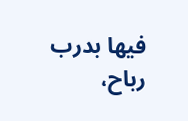فيها بدرب رباح،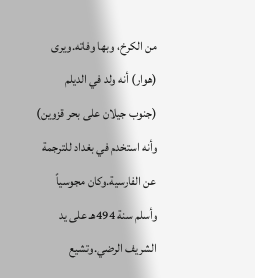من الكرخ، وبها وفاته.ويرى (هوار) أنه ولد في الديلم (جنوب جيلان على بحر قزوين) وأنه استخدم في بغداد للترجمة عن الفارسية.وكان مجوسياً وأسلم سنة 494هـ على يد الشريف الرضي.وتشيع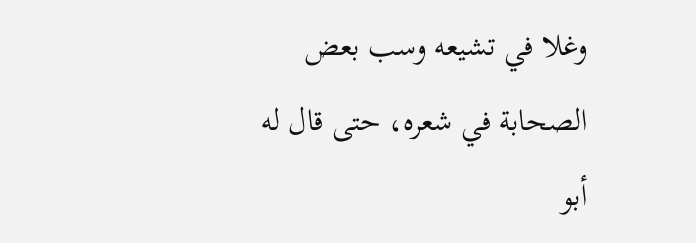وغلا في تشيعه وسب بعض الصحابة في شعره، حتى قال له أبو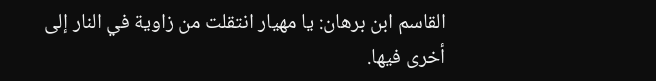القاسم ابن برهان: يا مهيار انتقلت من زاوية في النار إلى أخرى فيها.